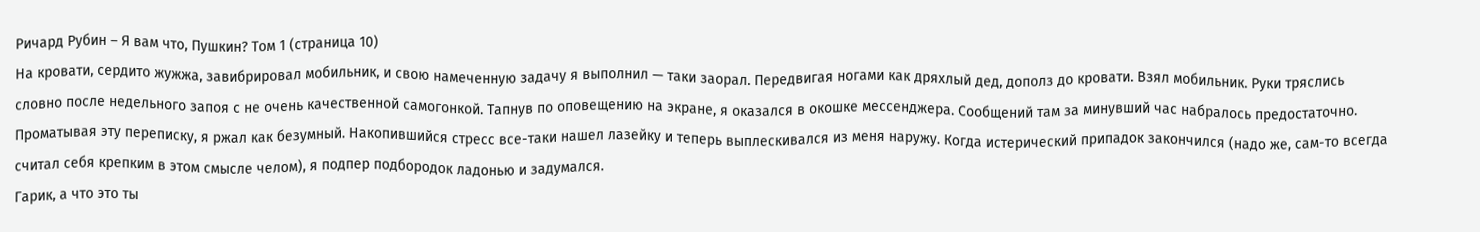Ричард Рубин – Я вам что, Пушкин? Том 1 (страница 10)
На кровати, сердито жужжа, завибрировал мобильник, и свою намеченную задачу я выполнил — таки заорал. Передвигая ногами как дряхлый дед, дополз до кровати. Взял мобильник. Руки тряслись словно после недельного запоя с не очень качественной самогонкой. Тапнув по оповещению на экране, я оказался в окошке мессенджера. Сообщений там за минувший час набралось предостаточно.
Проматывая эту переписку, я ржал как безумный. Накопившийся стресс все-таки нашел лазейку и теперь выплескивался из меня наружу. Когда истерический припадок закончился (надо же, сам-то всегда считал себя крепким в этом смысле челом), я подпер подбородок ладонью и задумался.
Гарик, а что это ты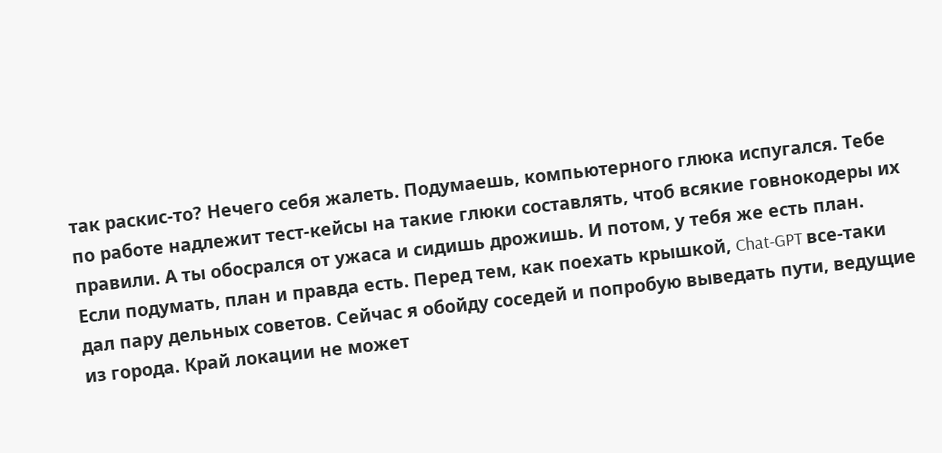так раскис-то? Нечего себя жалеть. Подумаешь, компьютерного глюка испугался. Тебе по работе надлежит тест-кейсы на такие глюки составлять, чтоб всякие говнокодеры их правили. А ты обосрался от ужаса и сидишь дрожишь. И потом, у тебя же есть план.
Если подумать, план и правда есть. Перед тем, как поехать крышкой, Chat-GPT все-таки дал пару дельных советов. Сейчас я обойду соседей и попробую выведать пути, ведущие из города. Край локации не может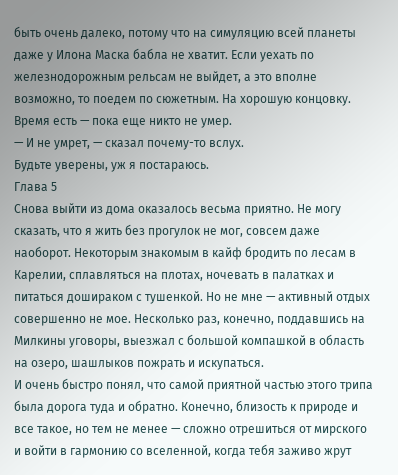быть очень далеко, потому что на симуляцию всей планеты даже у Илона Маска бабла не хватит. Если уехать по железнодорожным рельсам не выйдет, а это вполне возможно, то поедем по сюжетным. На хорошую концовку. Время есть — пока еще никто не умер.
— И не умрет, — сказал почему-то вслух.
Будьте уверены, уж я постараюсь.
Глава 5
Снова выйти из дома оказалось весьма приятно. Не могу сказать, что я жить без прогулок не мог, совсем даже наоборот. Некоторым знакомым в кайф бродить по лесам в Карелии, сплавляться на плотах, ночевать в палатках и питаться дошираком с тушенкой. Но не мне — активный отдых совершенно не мое. Несколько раз, конечно, поддавшись на Милкины уговоры, выезжал с большой компашкой в область на озеро, шашлыков пожрать и искупаться.
И очень быстро понял, что самой приятной частью этого трипа была дорога туда и обратно. Конечно, близость к природе и все такое, но тем не менее — сложно отрешиться от мирского и войти в гармонию со вселенной, когда тебя заживо жрут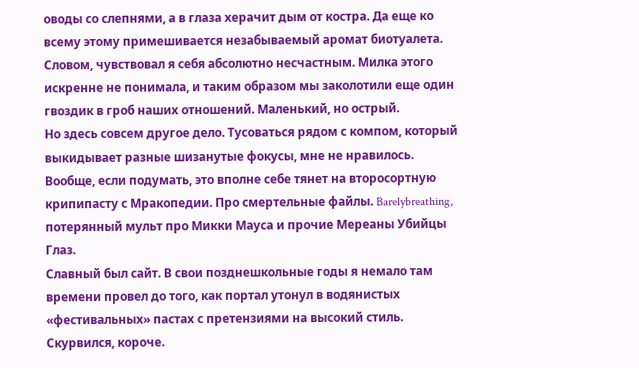оводы со слепнями, а в глаза херачит дым от костра. Да еще ко всему этому примешивается незабываемый аромат биотуалета. Словом, чувствовал я себя абсолютно несчастным. Милка этого искренне не понимала, и таким образом мы заколотили еще один гвоздик в гроб наших отношений. Маленький, но острый.
Но здесь совсем другое дело. Тусоваться рядом с компом, который выкидывает разные шизанутые фокусы, мне не нравилось. Вообще, если подумать, это вполне себе тянет на второсортную крипипасту с Мракопедии. Про смертельные файлы. Barelybreathing, потерянный мульт про Микки Мауса и прочие Мереаны Убийцы Глаз.
Славный был сайт. В свои позднешкольные годы я немало там времени провел до того, как портал утонул в водянистых «фестивальных» пастах с претензиями на высокий стиль. Скурвился, короче.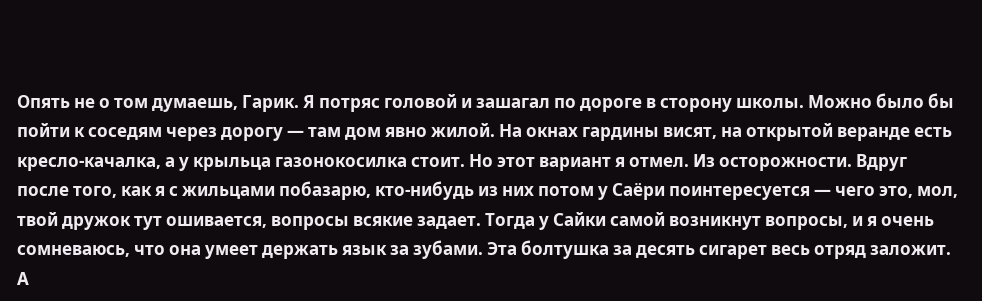Опять не о том думаешь, Гарик. Я потряс головой и зашагал по дороге в сторону школы. Можно было бы пойти к соседям через дорогу — там дом явно жилой. На окнах гардины висят, на открытой веранде есть кресло-качалка, а у крыльца газонокосилка стоит. Но этот вариант я отмел. Из осторожности. Вдруг после того, как я с жильцами побазарю, кто-нибудь из них потом у Саёри поинтересуется — чего это, мол, твой дружок тут ошивается, вопросы всякие задает. Тогда у Сайки самой возникнут вопросы, и я очень сомневаюсь, что она умеет держать язык за зубами. Эта болтушка за десять сигарет весь отряд заложит. А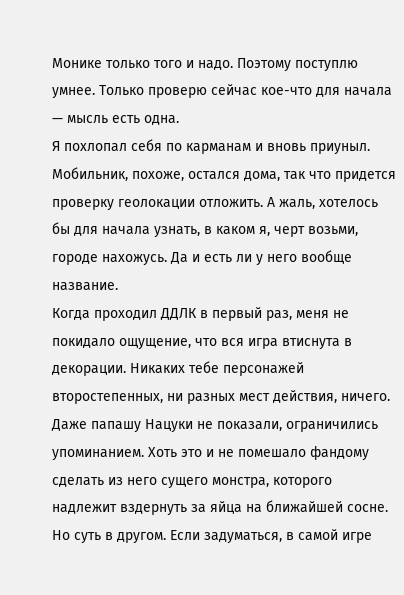Монике только того и надо. Поэтому поступлю умнее. Только проверю сейчас кое-что для начала — мысль есть одна.
Я похлопал себя по карманам и вновь приуныл. Мобильник, похоже, остался дома, так что придется проверку геолокации отложить. А жаль, хотелось бы для начала узнать, в каком я, черт возьми, городе нахожусь. Да и есть ли у него вообще название.
Когда проходил ДДЛК в первый раз, меня не покидало ощущение, что вся игра втиснута в декорации. Никаких тебе персонажей второстепенных, ни разных мест действия, ничего. Даже папашу Нацуки не показали, ограничились упоминанием. Хоть это и не помешало фандому сделать из него сущего монстра, которого надлежит вздернуть за яйца на ближайшей сосне. Но суть в другом. Если задуматься, в самой игре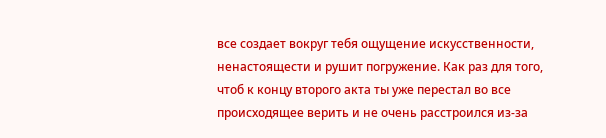все создает вокруг тебя ощущение искусственности, ненастоящести и рушит погружение. Как раз для того, чтоб к концу второго акта ты уже перестал во все происходящее верить и не очень расстроился из-за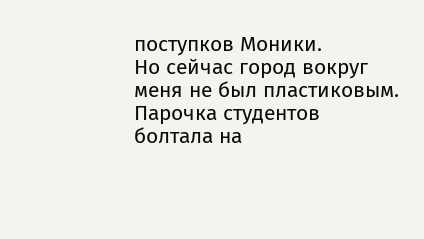поступков Моники.
Но сейчас город вокруг меня не был пластиковым. Парочка студентов болтала на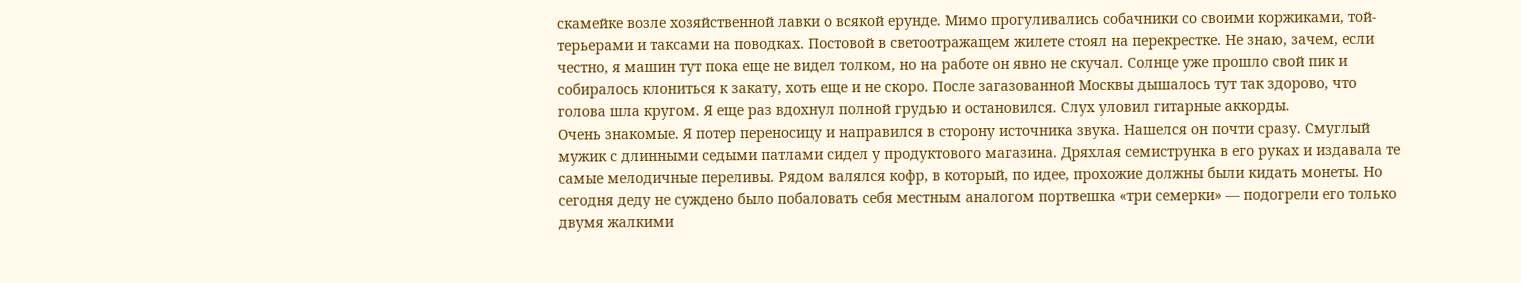скамейке возле хозяйственной лавки о всякой ерунде. Мимо прогуливались собачники со своими коржиками, той-терьерами и таксами на поводках. Постовой в светоотражащем жилете стоял на перекрестке. Не знаю, зачем, если честно, я машин тут пока еще не видел толком, но на работе он явно не скучал. Солнце уже прошло свой пик и собиралось клониться к закату, хоть еще и не скоро. После загазованной Москвы дышалось тут так здорово, что голова шла кругом. Я еще раз вдохнул полной грудью и остановился. Слух уловил гитарные аккорды.
Очень знакомые. Я потер переносицу и направился в сторону источника звука. Нашелся он почти сразу. Смуглый мужик с длинными седыми патлами сидел у продуктового магазина. Дряхлая семиструнка в его руках и издавала те самые мелодичные переливы. Рядом валялся кофр, в который, по идее, прохожие должны были кидать монеты. Но сегодня деду не суждено было побаловать себя местным аналогом портвешка «три семерки» — подогрели его только двумя жалкими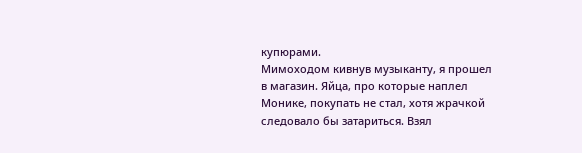купюрами.
Мимоходом кивнув музыканту, я прошел в магазин. Яйца, про которые наплел Монике, покупать не стал, хотя жрачкой следовало бы затариться. Взял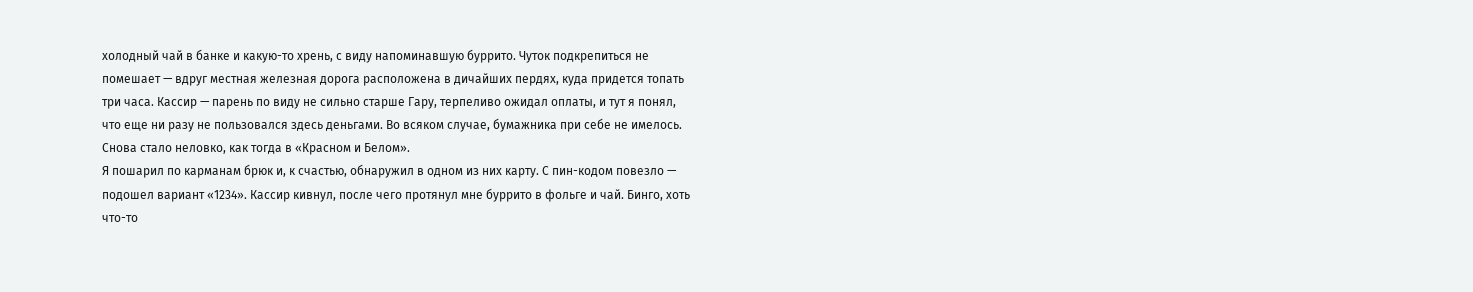холодный чай в банке и какую-то хрень, с виду напоминавшую буррито. Чуток подкрепиться не помешает — вдруг местная железная дорога расположена в дичайших пердях, куда придется топать три часа. Кассир — парень по виду не сильно старше Гару, терпеливо ожидал оплаты, и тут я понял, что еще ни разу не пользовался здесь деньгами. Во всяком случае, бумажника при себе не имелось. Снова стало неловко, как тогда в «Красном и Белом».
Я пошарил по карманам брюк и, к счастью, обнаружил в одном из них карту. С пин-кодом повезло — подошел вариант «1234». Кассир кивнул, после чего протянул мне буррито в фольге и чай. Бинго, хоть что-то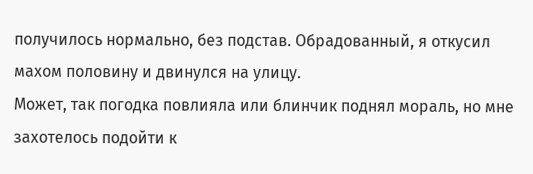получилось нормально, без подстав. Обрадованный, я откусил махом половину и двинулся на улицу.
Может, так погодка повлияла или блинчик поднял мораль, но мне захотелось подойти к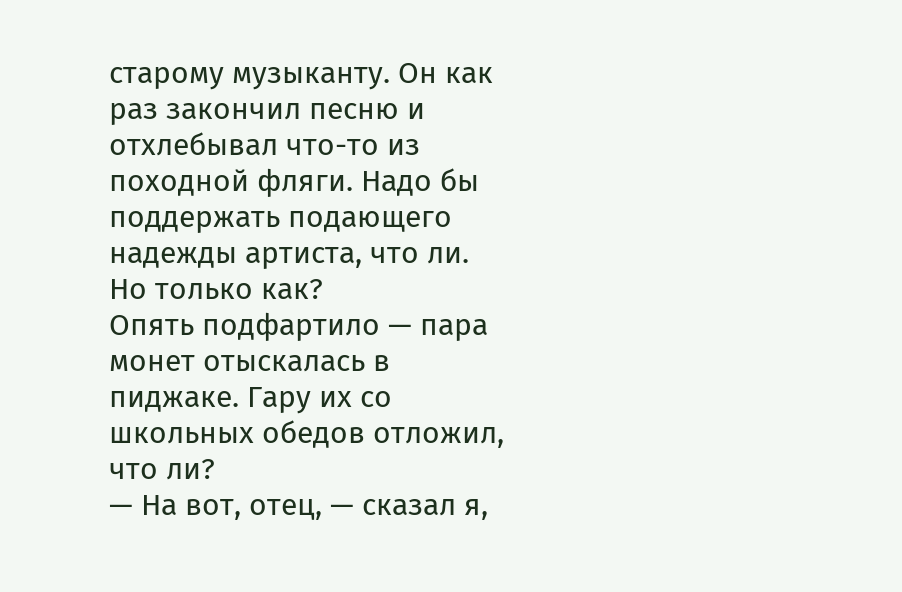старому музыканту. Он как раз закончил песню и отхлебывал что-то из походной фляги. Надо бы поддержать подающего надежды артиста, что ли. Но только как?
Опять подфартило — пара монет отыскалась в пиджаке. Гару их со школьных обедов отложил, что ли?
— На вот, отец, — сказал я,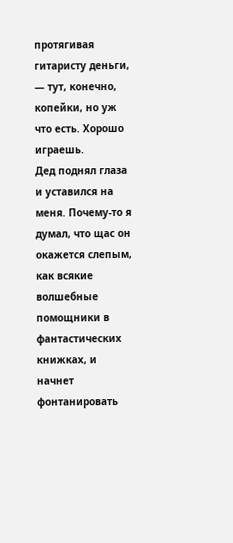протягивая гитаристу деньги, — тут, конечно, копейки, но уж что есть. Хорошо играешь.
Дед поднял глаза и уставился на меня. Почему-то я думал, что щас он окажется слепым, как всякие волшебные помощники в фантастических книжках, и начнет фонтанировать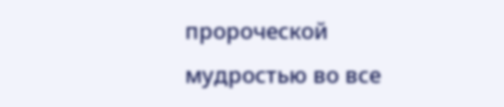пророческой мудростью во все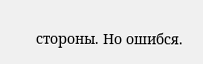стороны. Но ошибся.